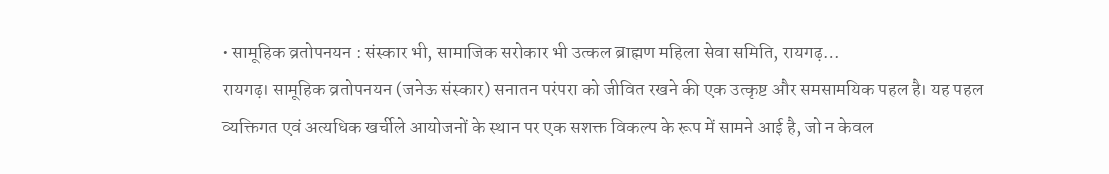• सामूहिक व्रतोपनयन : संस्कार भी, सामाजिक सरोकार भी उत्कल ब्राह्मण महिला सेवा समिति, रायगढ़…
रायगढ़। सामूहिक व्रतोपनयन (जनेऊ संस्कार) सनातन परंपरा को जीवित रखने की एक उत्कृष्ट और समसामयिक पहल है। यह पहल व्यक्तिगत एवं अत्यधिक खर्चीले आयोजनों के स्थान पर एक सशक्त विकल्प के रूप में सामने आई है, जो न केवल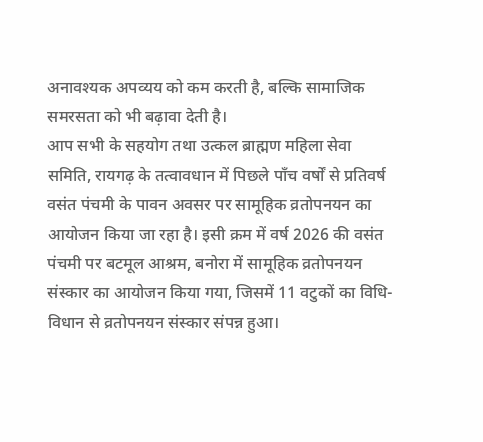अनावश्यक अपव्यय को कम करती है, बल्कि सामाजिक समरसता को भी बढ़ावा देती है।
आप सभी के सहयोग तथा उत्कल ब्राह्मण महिला सेवा समिति, रायगढ़ के तत्वावधान में पिछले पाँच वर्षों से प्रतिवर्ष वसंत पंचमी के पावन अवसर पर सामूहिक व्रतोपनयन का आयोजन किया जा रहा है। इसी क्रम में वर्ष 2026 की वसंत पंचमी पर बटमूल आश्रम, बनोरा में सामूहिक व्रतोपनयन संस्कार का आयोजन किया गया, जिसमें 11 वटुकों का विधि-विधान से व्रतोपनयन संस्कार संपन्न हुआ।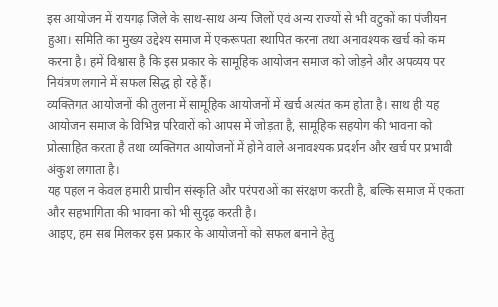इस आयोजन में रायगढ़ जिले के साथ-साथ अन्य जिलों एवं अन्य राज्यों से भी वटुकों का पंजीयन हुआ। समिति का मुख्य उद्देश्य समाज में एकरूपता स्थापित करना तथा अनावश्यक खर्च को कम करना है। हमें विश्वास है कि इस प्रकार के सामूहिक आयोजन समाज को जोड़ने और अपव्यय पर नियंत्रण लगाने में सफल सिद्ध हो रहे हैं।
व्यक्तिगत आयोजनों की तुलना में सामूहिक आयोजनों में खर्च अत्यंत कम होता है। साथ ही यह आयोजन समाज के विभिन्न परिवारों को आपस में जोड़ता है, सामूहिक सहयोग की भावना को प्रोत्साहित करता है तथा व्यक्तिगत आयोजनों में होने वाले अनावश्यक प्रदर्शन और खर्च पर प्रभावी अंकुश लगाता है।
यह पहल न केवल हमारी प्राचीन संस्कृति और परंपराओं का संरक्षण करती है, बल्कि समाज में एकता और सहभागिता की भावना को भी सुदृढ़ करती है।
आइए, हम सब मिलकर इस प्रकार के आयोजनों को सफल बनाने हेतु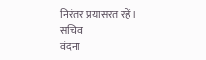निरंतर प्रयासरत रहें।
सचिव
वंदना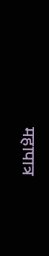महापात्र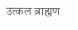उत्कल ब्राह्मण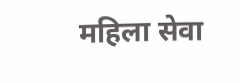महिला सेवा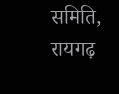समिति, रायगढ़